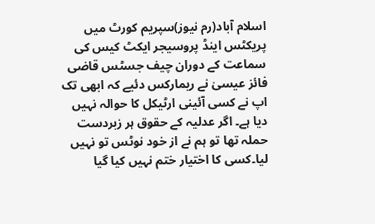اسلام آباد(رم نیوز)سپریم کورٹ میں پریکٹس اینڈ پروسیجر ایکٹ کیس کی سماعت کے دوران چیف جسٹس قاضی فائز عیسیٰ نے ریمارکس دئیے کہ ابھی تک اپ نے کسی آئینی ارٹیکل کا حوالہ نہیں دیا ہے۔ اگر عدلیہ کے حقوق ہر زبردست حملہ تھا تو ہم نے از خود نوٹس تو نہیں لیا۔کسی کا اختیار ختم نہیں کیا گیا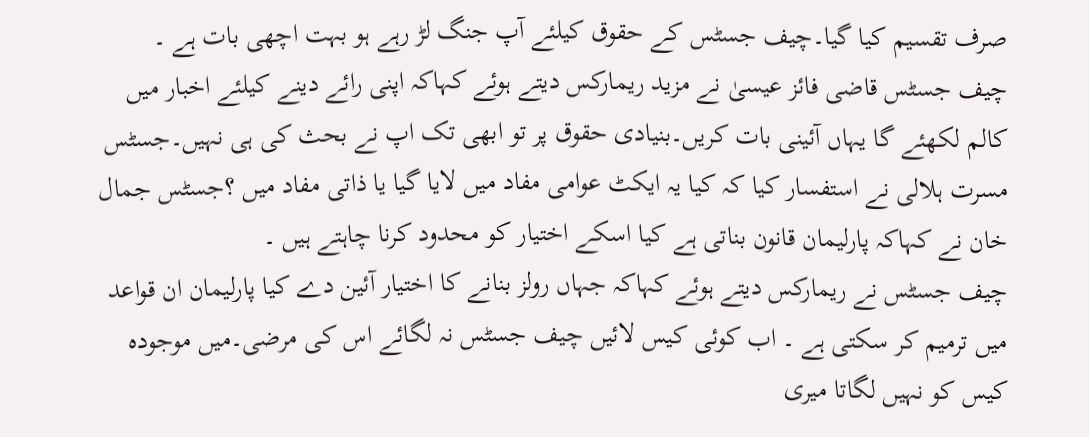صرف تقسیم کیا گیا۔چیف جسٹس کے حقوق کیلئے آپ جنگ لڑ رہے ہو بہت اچھی بات ہے ۔
چیف جسٹس قاضی فائز عیسیٰ نے مزید ریمارکس دیتے ہوئے کہاکہ اپنی رائے دینے کیلئے اخبار میں کالم لکھئے گا یہاں آئینی بات کریں۔بنیادی حقوق پر تو ابھی تک اپ نے بحث کی ہی نہیں۔جسٹس مسرت ہلالی نے استفسار کیا کہ کیا یہ ایکٹ عوامی مفاد میں لایا گیا یا ذاتی مفاد میں ؟جسٹس جمال خان نے کہاکہ پارلیمان قانون بناتی ہے کیا اسکے اختیار کو محدود کرنا چاہتے ہیں ۔
چیف جسٹس نے ریمارکس دیتے ہوئے کہاکہ جہاں رولز بنانے کا اختیار آئین دے کیا پارلیمان ان قواعد میں ترمیم کر سکتی ہے ۔ اب کوئی کیس لائیں چیف جسٹس نہ لگائے اس کی مرضی۔میں موجودہ کیس کو نہیں لگاتا میری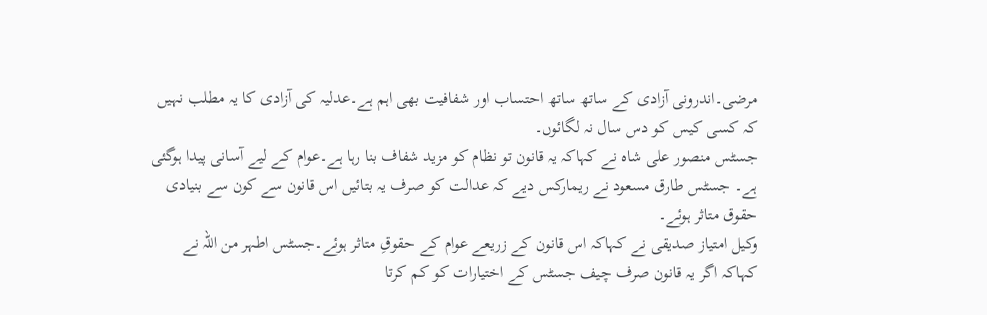مرضی۔اندرونی آزادی کے ساتھ ساتھ احتساب اور شفافیت بھی اہم ہے۔عدلیہ کی آزادی کا یہ مطلب نہیں کہ کسی کیس کو دس سال نہ لگائوں۔
جسٹس منصور علی شاہ نے کہاکہ یہ قانون تو نظام کو مزید شفاف بنا رہا ہے۔عوام کے لیے آسانی پیدا ہوگئی ہے۔ جسٹس طارق مسعود نے ریمارکس دیے کہ عدالت کو صرف یہ بتائیں اس قانون سے کون سے بنیادی حقوق متاثر ہوئے۔
وکیل امتیاز صدیقی نے کہاکہ اس قانون کے زریعے عوام کے حقوقِ متاثر ہوئے۔جسٹس اطہر من اللہ نے کہاکہ اگر یہ قانون صرف چیف جسٹس کے اختیارات کو کم کرتا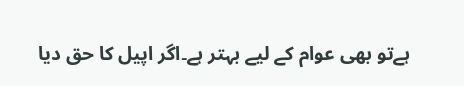ہےتو بھی عوام کے لیے بہتر ہے۔اگر اپیل کا حق دیا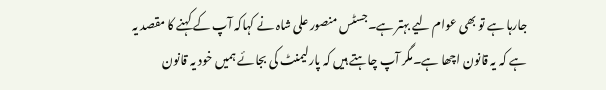جارہا ہے تو بھی عوام لیے بہتر ہے۔جسٹس منصور علی شاہ نے کہاکہ آپ کے کہنے کا مقصد یہ ہے کہ یہ قانون اچھا ہے۔مگر آپ چاہتے ہیں کہ پارلیمنٹ کی بجائے ہمیں خود یہ قانون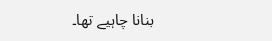بنانا چاہیے تھا۔